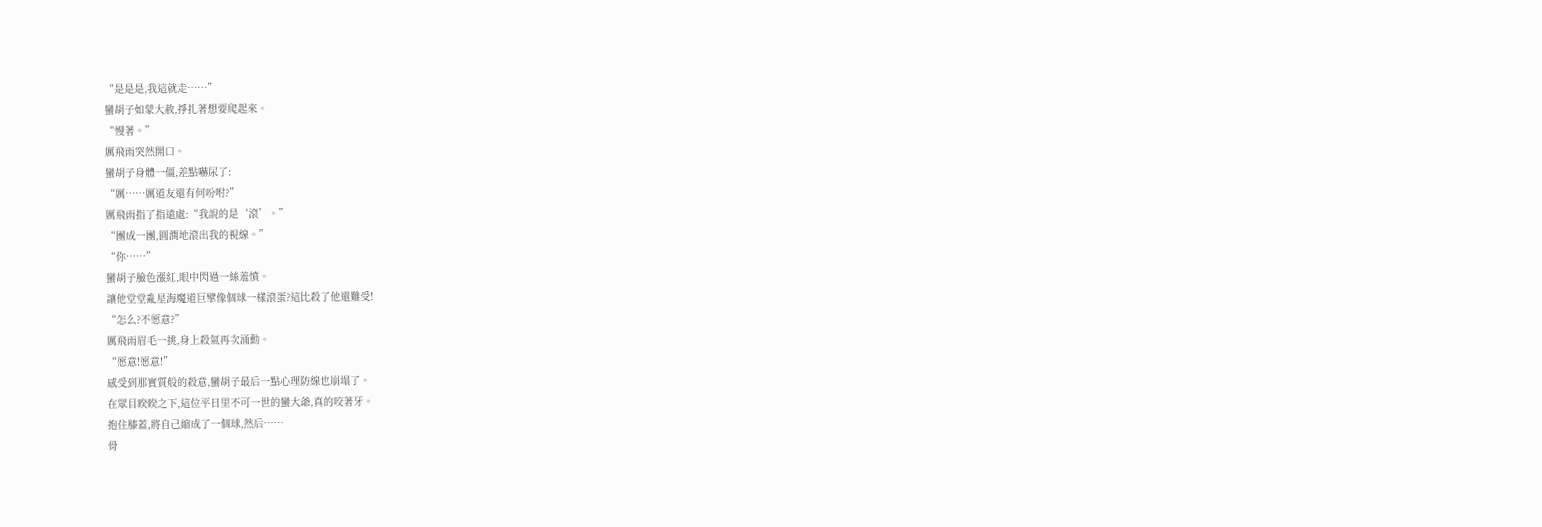“是是是,我這就走……”
蠻胡子如蒙大赦,掙扎著想要爬起來。
“慢著。”
厲飛雨突然開口。
蠻胡子身體一僵,差點嚇尿了:
“厲……厲道友還有何吩咐?”
厲飛雨指了指遠處:“我說的是‘滾’。”
“團成一團,圓潤地滾出我的視線。”
“你……”
蠻胡子臉色漲紅,眼中閃過一絲羞憤。
讓他堂堂亂星海魔道巨擘像個球一樣滾蛋?這比殺了他還難受!
“怎么?不愿意?”
厲飛雨眉毛一挑,身上殺氣再次涌動。
“愿意!愿意!”
感受到那實質般的殺意,蠻胡子最后一點心理防線也崩塌了。
在眾目睽睽之下,這位平日里不可一世的蠻大爺,真的咬著牙。
抱住膝蓋,將自己縮成了一個球,然后……
骨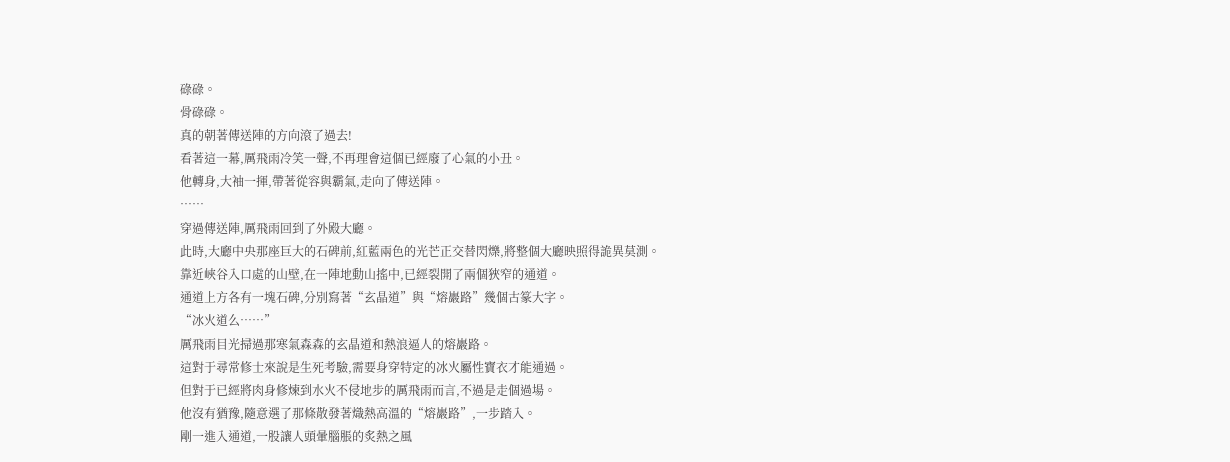碌碌。
骨碌碌。
真的朝著傳送陣的方向滾了過去!
看著這一幕,厲飛雨冷笑一聲,不再理會這個已經廢了心氣的小丑。
他轉身,大袖一揮,帶著從容與霸氣,走向了傳送陣。
……
穿過傳送陣,厲飛雨回到了外殿大廳。
此時,大廳中央那座巨大的石碑前,紅藍兩色的光芒正交替閃爍,將整個大廳映照得詭異莫測。
靠近峽谷入口處的山壁,在一陣地動山搖中,已經裂開了兩個狹窄的通道。
通道上方各有一塊石碑,分別寫著“玄晶道”與“熔巖路”幾個古篆大字。
“冰火道么……”
厲飛雨目光掃過那寒氣森森的玄晶道和熱浪逼人的熔巖路。
這對于尋常修士來說是生死考驗,需要身穿特定的冰火屬性寶衣才能通過。
但對于已經將肉身修煉到水火不侵地步的厲飛雨而言,不過是走個過場。
他沒有猶豫,隨意選了那條散發著熾熱高溫的“熔巖路”,一步踏入。
剛一進入通道,一股讓人頭暈腦脹的炙熱之風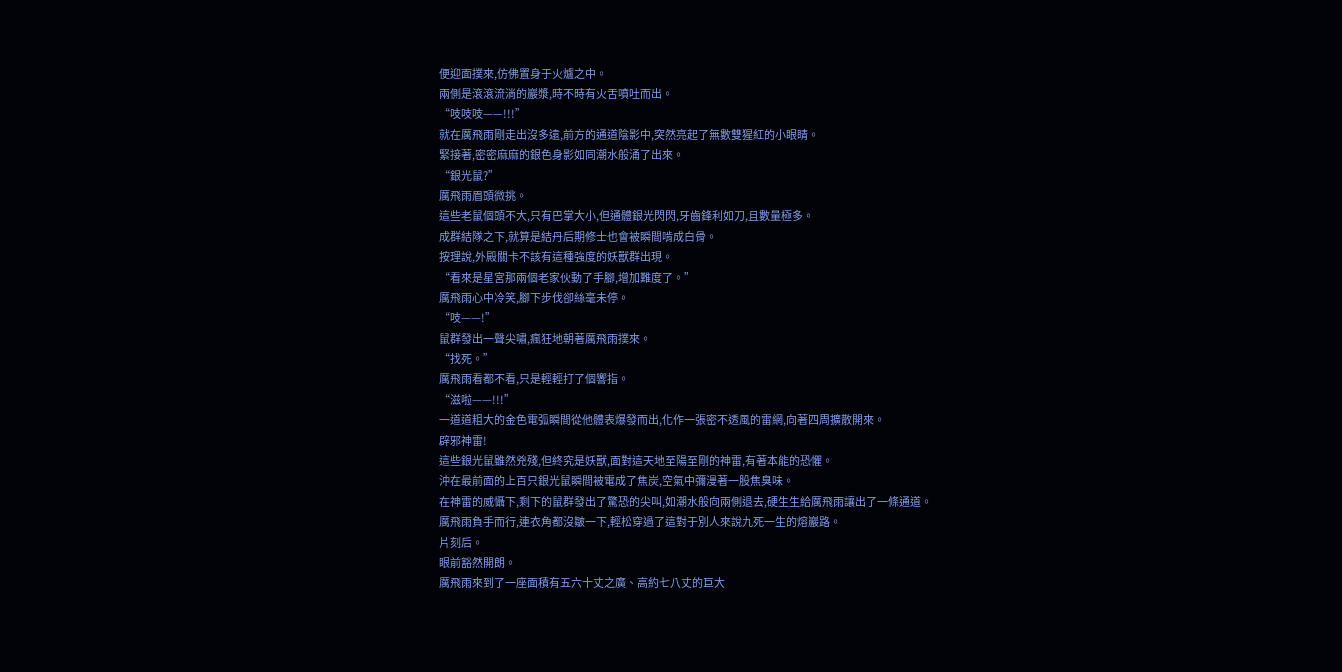便迎面撲來,仿佛置身于火爐之中。
兩側是滾滾流淌的巖漿,時不時有火舌噴吐而出。
“吱吱吱——!!!”
就在厲飛雨剛走出沒多遠,前方的通道陰影中,突然亮起了無數雙猩紅的小眼睛。
緊接著,密密麻麻的銀色身影如同潮水般涌了出來。
“銀光鼠?”
厲飛雨眉頭微挑。
這些老鼠個頭不大,只有巴掌大小,但通體銀光閃閃,牙齒鋒利如刀,且數量極多。
成群結隊之下,就算是結丹后期修士也會被瞬間啃成白骨。
按理說,外殿關卡不該有這種強度的妖獸群出現。
“看來是星宮那兩個老家伙動了手腳,增加難度了。”
厲飛雨心中冷笑,腳下步伐卻絲毫未停。
“吱——!”
鼠群發出一聲尖嘯,瘋狂地朝著厲飛雨撲來。
“找死。”
厲飛雨看都不看,只是輕輕打了個響指。
“滋啦——!!!”
一道道粗大的金色電弧瞬間從他體表爆發而出,化作一張密不透風的雷網,向著四周擴散開來。
辟邪神雷!
這些銀光鼠雖然兇殘,但終究是妖獸,面對這天地至陽至剛的神雷,有著本能的恐懼。
沖在最前面的上百只銀光鼠瞬間被電成了焦炭,空氣中彌漫著一股焦臭味。
在神雷的威懾下,剩下的鼠群發出了驚恐的尖叫,如潮水般向兩側退去,硬生生給厲飛雨讓出了一條通道。
厲飛雨負手而行,連衣角都沒皺一下,輕松穿過了這對于別人來說九死一生的熔巖路。
片刻后。
眼前豁然開朗。
厲飛雨來到了一座面積有五六十丈之廣、高約七八丈的巨大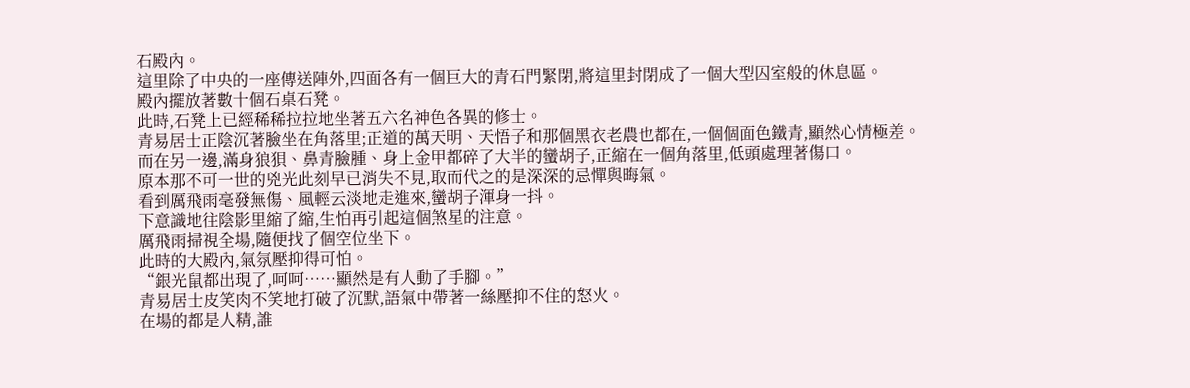石殿內。
這里除了中央的一座傳送陣外,四面各有一個巨大的青石門緊閉,將這里封閉成了一個大型囚室般的休息區。
殿內擺放著數十個石桌石凳。
此時,石凳上已經稀稀拉拉地坐著五六名神色各異的修士。
青易居士正陰沉著臉坐在角落里;正道的萬天明、天悟子和那個黑衣老農也都在,一個個面色鐵青,顯然心情極差。
而在另一邊,滿身狼狽、鼻青臉腫、身上金甲都碎了大半的蠻胡子,正縮在一個角落里,低頭處理著傷口。
原本那不可一世的兇光此刻早已消失不見,取而代之的是深深的忌憚與晦氣。
看到厲飛雨毫發無傷、風輕云淡地走進來,蠻胡子渾身一抖。
下意識地往陰影里縮了縮,生怕再引起這個煞星的注意。
厲飛雨掃視全場,隨便找了個空位坐下。
此時的大殿內,氣氛壓抑得可怕。
“銀光鼠都出現了,呵呵……顯然是有人動了手腳。”
青易居士皮笑肉不笑地打破了沉默,語氣中帶著一絲壓抑不住的怒火。
在場的都是人精,誰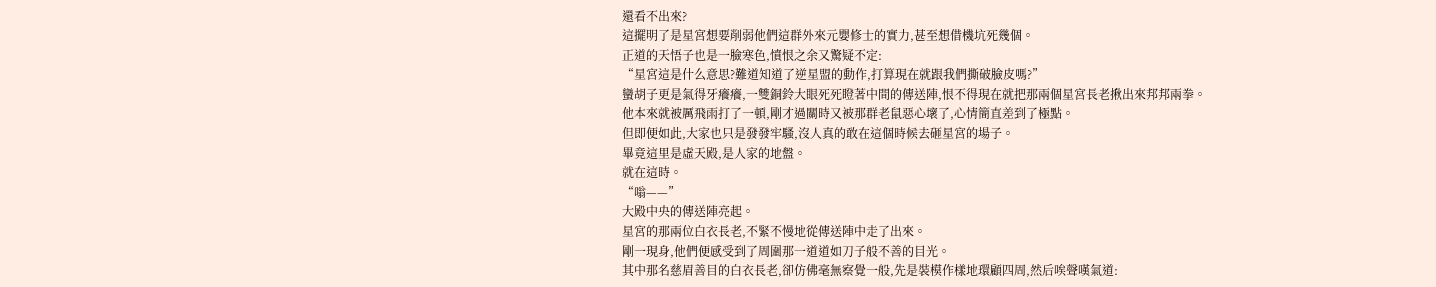還看不出來?
這擺明了是星宮想要削弱他們這群外來元嬰修士的實力,甚至想借機坑死幾個。
正道的天悟子也是一臉寒色,憤恨之余又驚疑不定:
“星宮這是什么意思?難道知道了逆星盟的動作,打算現在就跟我們撕破臉皮嗎?”
蠻胡子更是氣得牙癢癢,一雙銅鈴大眼死死瞪著中間的傳送陣,恨不得現在就把那兩個星宮長老揪出來邦邦兩拳。
他本來就被厲飛雨打了一頓,剛才過關時又被那群老鼠惡心壞了,心情簡直差到了極點。
但即便如此,大家也只是發發牢騷,沒人真的敢在這個時候去砸星宮的場子。
畢竟這里是虛天殿,是人家的地盤。
就在這時。
“嗡——”
大殿中央的傳送陣亮起。
星宮的那兩位白衣長老,不緊不慢地從傳送陣中走了出來。
剛一現身,他們便感受到了周圍那一道道如刀子般不善的目光。
其中那名慈眉善目的白衣長老,卻仿佛毫無察覺一般,先是裝模作樣地環顧四周,然后唉聲嘆氣道: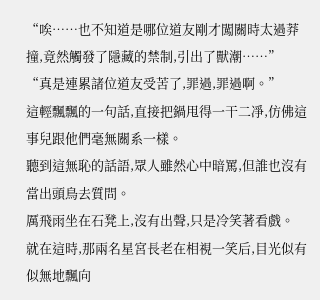“唉……也不知道是哪位道友剛才闖關時太過莽撞,竟然觸發了隱藏的禁制,引出了獸潮……”
“真是連累諸位道友受苦了,罪過,罪過啊。”
這輕飄飄的一句話,直接把鍋甩得一干二凈,仿佛這事兒跟他們毫無關系一樣。
聽到這無恥的話語,眾人雖然心中暗罵,但誰也沒有當出頭鳥去質問。
厲飛雨坐在石凳上,沒有出聲,只是冷笑著看戲。
就在這時,那兩名星宮長老在相視一笑后,目光似有似無地飄向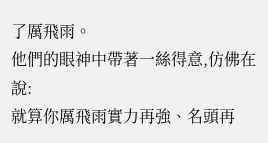了厲飛雨。
他們的眼神中帶著一絲得意,仿佛在說:
就算你厲飛雨實力再強、名頭再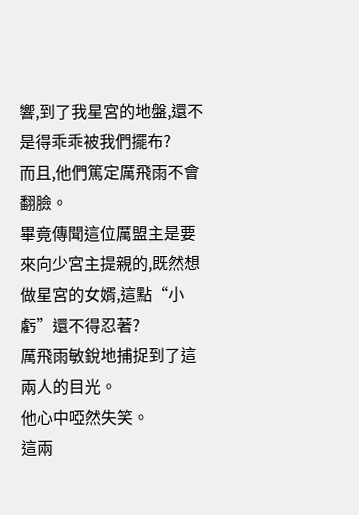響,到了我星宮的地盤,還不是得乖乖被我們擺布?
而且,他們篤定厲飛雨不會翻臉。
畢竟傳聞這位厲盟主是要來向少宮主提親的,既然想做星宮的女婿,這點“小虧”還不得忍著?
厲飛雨敏銳地捕捉到了這兩人的目光。
他心中啞然失笑。
這兩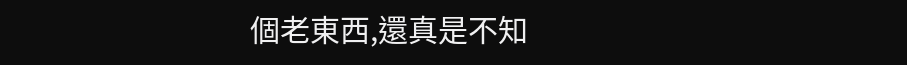個老東西,還真是不知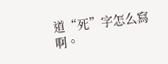道“死”字怎么寫啊。